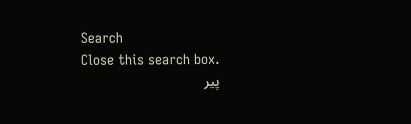Search
Close this search box.
پیر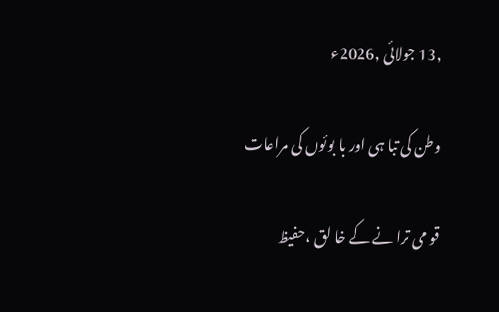,13 جولائی ,2026ء

وطن کی تبا ہی اور با بوئوں کی مراعات

قو می ترا نے کے خا لق ،حفیظ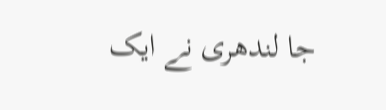جا لندھری نے ایک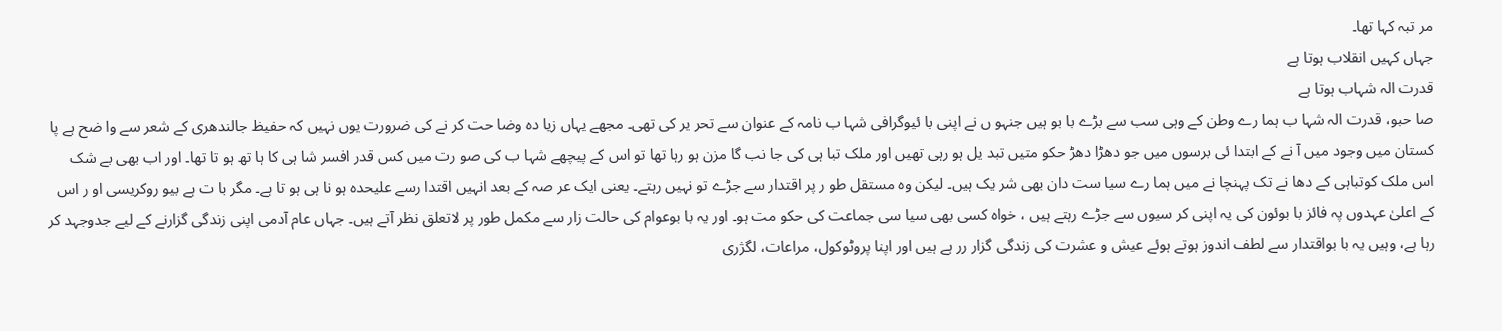مر تبہ کہا تھا۔
جہاں کہیں انقلاب ہوتا ہے
قدرت الہ شہاب ہوتا ہے
صا حبو، قدرت الہ شہا ب ہما رے وطن کے وہی سب سے بڑے با بو ہیں جنہو ں نے اپنی با ئیوگرافی شہا ب نامہ کے عنوان سے تحر یر کی تھی۔ مجھے یہاں زیا دہ وضا حت کر نے کی ضرورت یوں نہیں کہ حفیظ جالندھری کے شعر سے وا ضح ہے پا کستان میں وجود میں آ نے کے ابتدا ئی برسوں میں جو دھڑا دھڑ حکو متیں تبد یل ہو رہی تھیں اور ملک تبا ہی کی جا نب گا مزن ہو رہا تھا تو اس کے پیچھے شہا ب کی صو رت میں کس قدر افسر شا ہی کا ہا تھ ہو تا تھا۔ اور اب بھی بے شک اس ملک کوتباہی کے دھا نے تک پہنچا نے میں ہما رے سیا ست دان بھی شر یک ہیں۔ لیکن وہ مستقل طو ر پر اقتدار سے جڑے تو نہیں رہتے۔ یعنی ایک عر صہ کے بعد انہیں اقتدا رسے علیحدہ ہو نا ہی ہو تا ہے۔ مگر با ت ہے بیو روکریسی او ر اس کے اعلیٰ عہدوں پہ فائز با بوئون کی یہ اپنی کر سیوں سے جڑے رہتے ہیں ، خواہ کسی بھی سیا سی جماعت کی حکو مت ہو۔ اور یہ با بوعوام کی حالت زار سے مکمل طور پر لاتعلق نظر آتے ہیں۔ جہاں عام آدمی اپنی زندگی گزارنے کے لیے جدوجہد کر رہا ہے، وہیں یہ با بواقتدار سے لطف اندوز ہوتے ہوئے عیش و عشرت کی زندگی گزار رر ہے ہیں اور اپنا پروٹوکول، مراعات، لگژری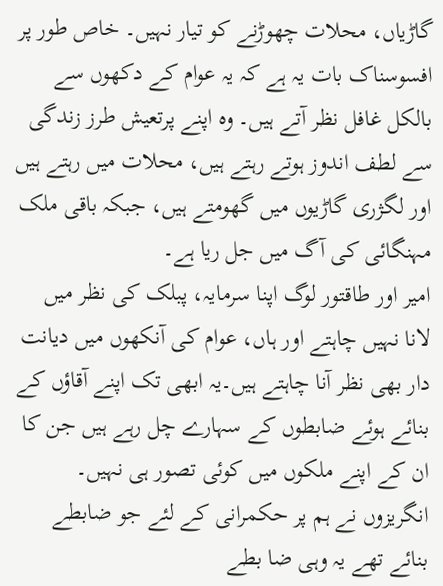گاڑیاں، محلات چھوڑنے کو تیار نہیں۔ خاص طور پر افسوسناک بات یہ ہے کہ یہ عوام کے دکھوں سے بالکل غافل نظر آتے ہیں۔ وہ اپنے پرتعیش طرز زندگی سے لطف اندوز ہوتے رہتے ہیں، محلات میں رہتے ہیں اور لگژری گاڑیوں میں گھومتے ہیں، جبکہ باقی ملک مہنگائی کی آگ میں جل ریا ہے۔
امیر اور طاقتور لوگ اپنا سرمایہ، پبلک کی نظر میں لانا نہیں چاہتے اور ہاں، عوام کی آنکھوں میں دیانت دار بھی نظر آنا چاہتے ہیں۔یہ ابھی تک اپنے آقاؤں کے بنائے ہوئے ضابطوں کے سہارے چل رہے ہیں جن کا ان کے اپنے ملکوں میں کوئی تصور ہی نہیں۔ انگریزوں نے ہم پر حکمرانی کے لئے جو ضابطے بنائے تھے یہ وہی ضا بطے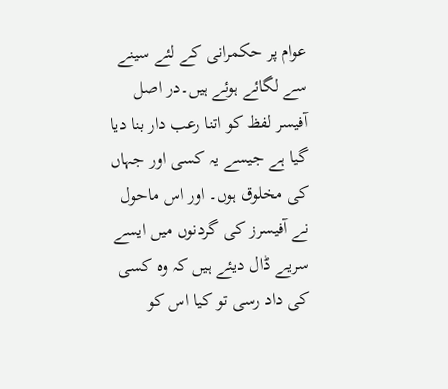عوام پر حکمرانی کے لئے سینے سے لگائے ہوئے ہیں۔در اصل آفیسر لفظ کو اتنا رعب دار بنا دیا گیا ہے جیسے یہ کسی اور جہاں کی مخلوق ہوں۔ اور اس ماحول نے آفیسرز کی گردنوں میں ایسے سریے ڈال دیئے ہیں کہ وہ کسی کی داد رسی تو کیا اس کو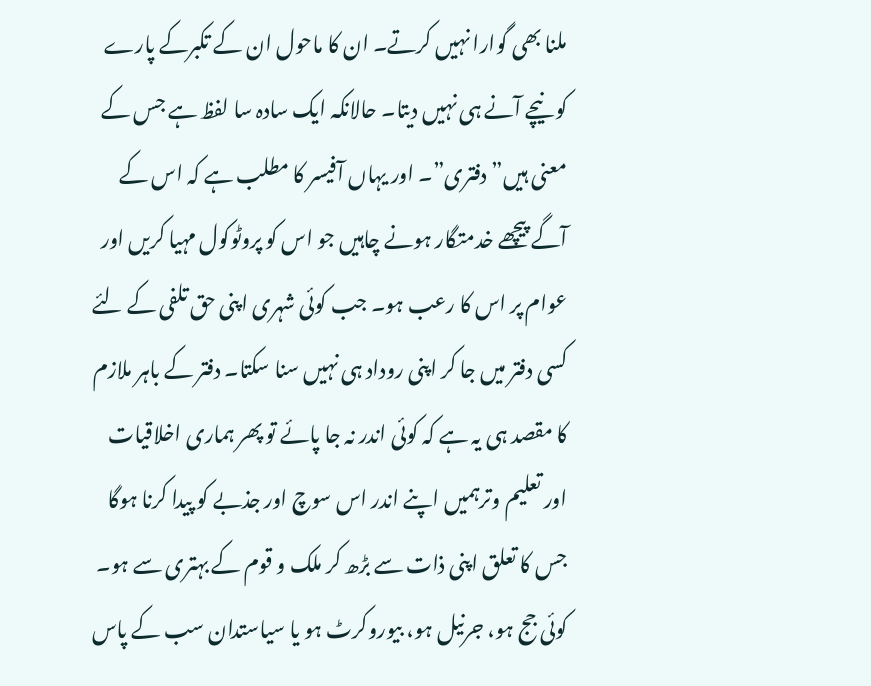ملنا بھی گوارا نہیں کرتے۔ ان کا ماحول ان کے تکبرکے پارے کو نیچے آنے ہی نہیں دیتا۔ حالانکہ ایک سادہ سا لفظ ہے جس کے معنی ہیں”دفتری”۔ اور یہاں آفیسر کا مطلب ہے کہ اس کے آگے پیچھے خدمتگار ہونے چاہیں جو اس کو پروٹوکول مہیا کریں اور عوام پر اس کا رعب ہو۔ جب کوئی شہری اپنی حق تلفی کے لئے کسی دفتر میں جا کر اپنی روداد ہی نہیں سنا سکتا۔ دفتر کے باہر ملازم کا مقصد ہی یہ ہے کہ کوئی اندر نہ جا پائے تو پھر ہماری اخلاقیات اور تعلیم وترہمیں اپنے اندر اس سوچ اور جذبے کو پیدا کرنا ہوگا جس کا تعلق اپنی ذات سے بڑھ کر ملک و قوم کے بہتری سے ہو۔ کوئی جج ہو، جرنیل ہو، بیوروکرٹ ہو یا سیاستدان سب کے پاس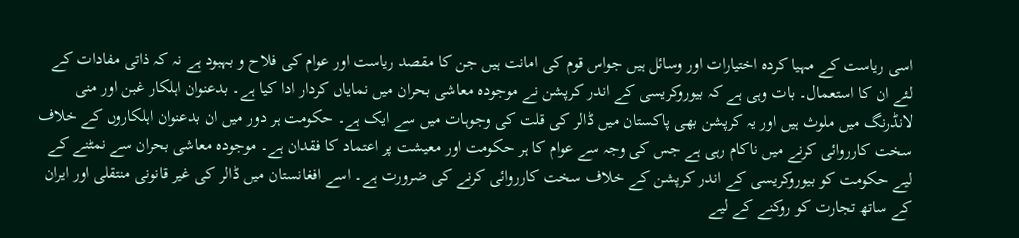اسی ریاست کے مہیا کردہ اختیارات اور وسائل ہیں جواس قوم کی امانت ہیں جن کا مقصد ریاست اور عوام کی فلاح و بہبود ہے نہ کہ ذاتی مفادات کے لئے ان کا استعمال۔ بات وہی ہے کہ بیوروکریسی کے اندر کرپشن نے موجودہ معاشی بحران میں نمایاں کردار ادا کیا ہے۔ بدعنوان اہلکار غبن اور منی لانڈرنگ میں ملوث ہیں اور یہ کرپشن بھی پاکستان میں ڈالر کی قلت کی وجوہات میں سے ایک ہے۔ حکومت ہر دور میں ان بدعنوان اہلکاروں کے خلاف سخت کارروائی کرنے میں ناکام رہی ہے جس کی وجہ سے عوام کا ہر حکومت اور معیشت پر اعتماد کا فقدان ہے۔ موجودہ معاشی بحران سے نمٹنے کے لیے حکومت کو بیوروکریسی کے اندر کرپشن کے خلاف سخت کارروائی کرنے کی ضرورت ہے۔ اسے افغانستان میں ڈالر کی غیر قانونی منتقلی اور ایران کے ساتھ تجارت کو روکنے کے لیے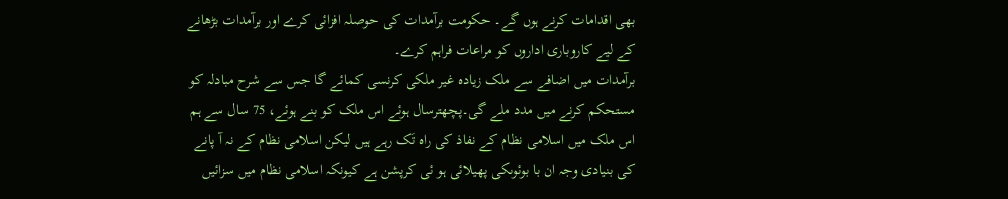بھی اقدامات کرنے ہوں گے۔ حکومت برآمدات کی حوصلہ افزائی کرے اور برآمدات بڑھانے کے لیے کاروباری اداروں کو مراعات فراہم کرے۔
برآمدات میں اضافے سے ملک زیادہ غیر ملکی کرنسی کمائے گا جس سے شرح مبادلہ کو مستحکم کرنے میں مدد ملے گی۔پچھترسال ہوئے اس ملک کو بنے ہوئے، 75 سال سے ہم اس ملک میں اسلامی نظام کے نفاذ کی راہ تَک رہے ہیں لیکن اسلامی نظام کے نہ آ پانے کی بنیادی وجہ ان با بوئوںکی پھیلائی ہو ئی کرپشن ہے کیونکہ اسلامی نظام میں سزائیں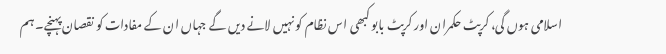اسلامی ہوں گی، کرپٹ حکمران اور کرپٹ بابو کبھی اس نظام کو نہیں لانے دیں گے جہاں ان کے مفادات کو نقصان پہنچے۔ ہم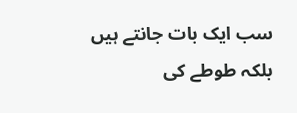سب ایک بات جانتے ہیں بلکہ طوطے کی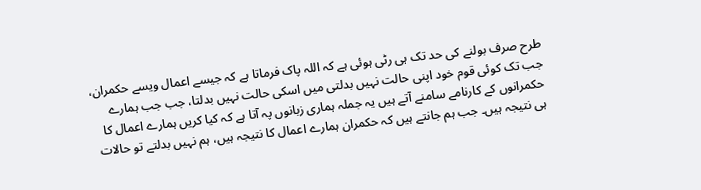طرح صرف بولنے کی حد تک ہی رٹی ہوئی ہے کہ اللہ پاک فرماتا ہے کہ جیسے اعمال ویسے حکمران، جب تک کوئی قوم خود اپنی حالت نہیں بدلتی میں اسکی حالت نہیں بدلتا، جب جب ہمارے حکمرانوں کے کارنامے سامنے آتے ہیں یہ جملہ ہماری زبانوں پہ آتا ہے کہ کیا کریں ہمارے اعمال کا ہی نتیجہ ہیں۔ جب ہم جانتے ہیں کہ حکمران ہمارے اعمال کا نتیجہ ہیں، ہم نہیں بدلتے تو حالات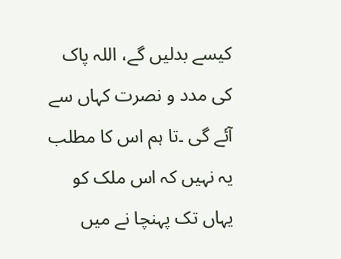کیسے بدلیں گے، اللہ پاک کی مدد و نصرت کہاں سے آئے گی ۔تا ہم اس کا مطلب یہ نہیں کہ اس ملک کو یہاں تک پہنچا نے میں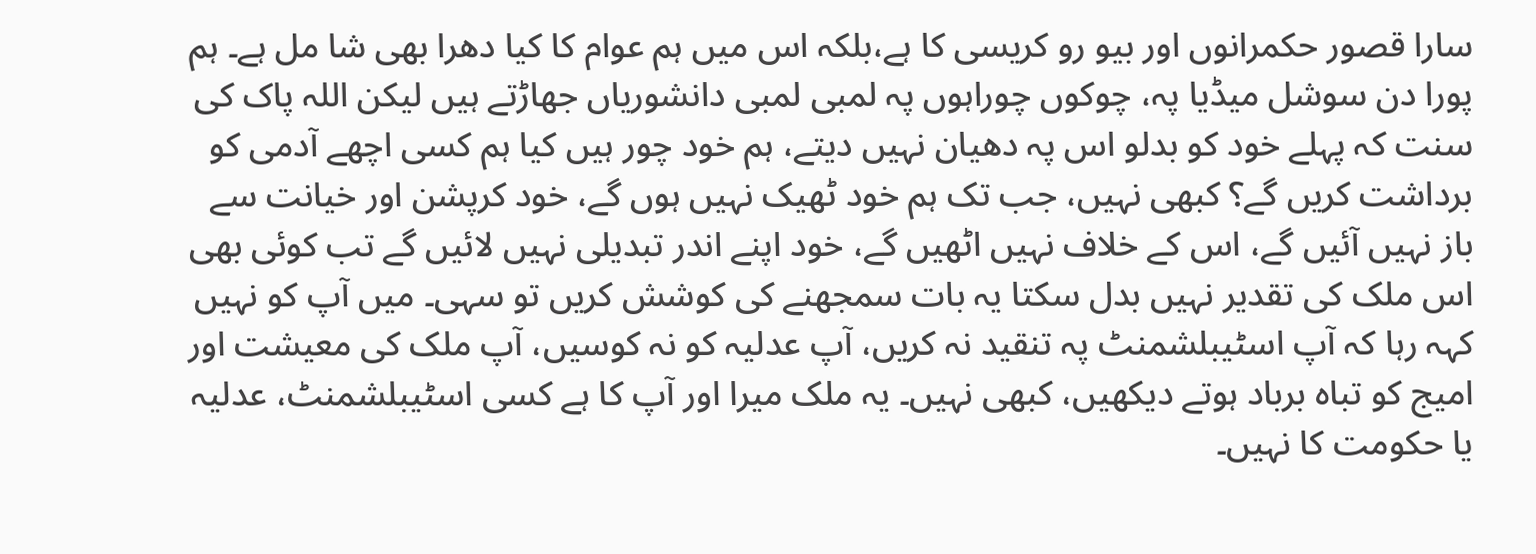سارا قصور حکمرانوں اور بیو رو کریسی کا ہے،بلکہ اس میں ہم عوام کا کیا دھرا بھی شا مل ہے۔ ہم پورا دن سوشل میڈیا پہ، چوکوں چوراہوں پہ لمبی لمبی دانشوریاں جھاڑتے ہیں لیکن اللہ پاک کی سنت کہ پہلے خود کو بدلو اس پہ دھیان نہیں دیتے، ہم خود چور ہیں کیا ہم کسی اچھے آدمی کو برداشت کریں گے؟ کبھی نہیں، جب تک ہم خود ٹھیک نہیں ہوں گے، خود کرپشن اور خیانت سے باز نہیں آئیں گے، اس کے خلاف نہیں اٹھیں گے، خود اپنے اندر تبدیلی نہیں لائیں گے تب کوئی بھی اس ملک کی تقدیر نہیں بدل سکتا یہ بات سمجھنے کی کوشش کریں تو سہی۔ میں آپ کو نہیں کہہ رہا کہ آپ اسٹیبلشمنٹ پہ تنقید نہ کریں، آپ عدلیہ کو نہ کوسیں، آپ ملک کی معیشت اور امیج کو تباہ برباد ہوتے دیکھیں، کبھی نہیں۔ یہ ملک میرا اور آپ کا ہے کسی اسٹیبلشمنٹ، عدلیہ یا حکومت کا نہیں۔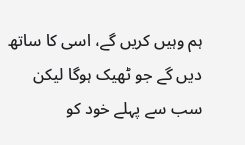ہم وہیں کریں گے، اسی کا ساتھ دیں گے جو ٹھیک ہوگا لیکن سب سے پہلے خود کو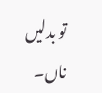تو بدلیں ناں۔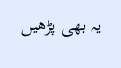یہ بھی پڑھیں